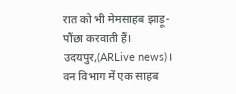रात को भी मेमसाहब झाड़ू-पौंछा करवाती हैं।
उदयपुर,(ARLive news)। वन विभाग में एक साहब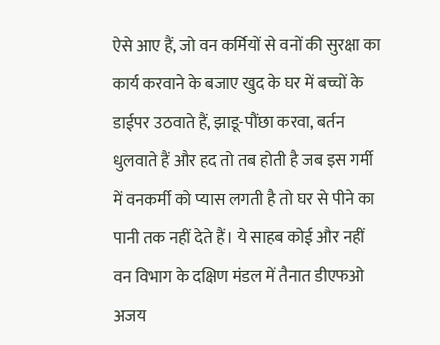ऐसे आए हैं, जो वन कर्मियों से वनों की सुरक्षा का कार्य करवाने के बजाए खुद के घर में बच्चों के डाईपर उठवाते हैं, झाडू-पौंछा करवा, बर्तन धुलवाते हैं और हद तो तब होती है जब इस गर्मी में वनकर्मी को प्यास लगती है तो घर से पीने का पानी तक नहीं देते हैं। ये साहब कोई और नहीं वन विभाग के दक्षिण मंडल में तैनात डीएफओ अजय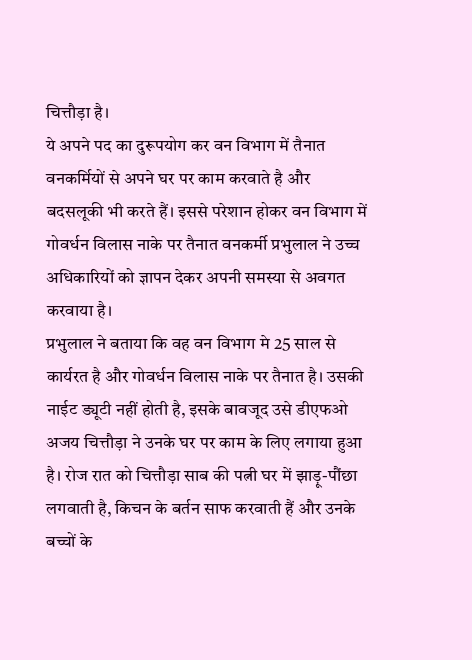चित्तौड़ा है।
ये अपने पद का दुरूपयोग कर वन विभाग में तैनात वनकर्मियों से अपने घर पर काम करवाते है और बदसलूकी भी करते हैं। इससे परेशान होकर वन विभाग में गोवर्धन विलास नाके पर तैनात वनकर्मी प्रभुलाल ने उच्च अधिकारियों को ज्ञापन देकर अपनी समस्या से अवगत करवाया है।
प्रभुलाल ने बताया कि वह वन विभाग मे 25 साल से कार्यरत है और गोवर्धन विलास नाके पर तैनात है। उसकी नाईट ड्यूटी नहीं होती है, इसके बावजूद उसे डीएफओ अजय चित्तौड़ा ने उनके घर पर काम के लिए लगाया हुआ है। रोज रात को चित्तौड़ा साब की पत्नी घर में झाड़ू-पौंछा लगवाती है, किचन के बर्तन साफ करवाती हैं और उनके बच्चों के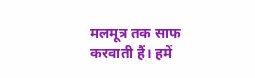मलमूत्र तक साफ करवाती हैं। हमें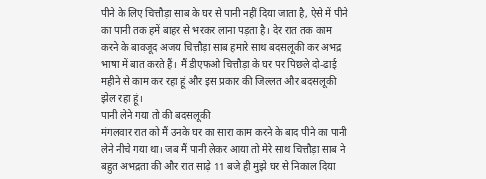पीने के लिए चित्तौड़ा साब के घर से पानी नहीं दिया जाता है, ऐसे में पीने का पानी तक हमें बाहर से भरकर लाना पड़ता है। देर रात तक काम करने के बावजूद अजय चित्तौड़ा साब हमारे साथ बदसलूकी कर अभद्र भाषा में बात करते हैं। मैं डीएफओ चित्तौड़ा के घर पर पिछले दो-ढाई महीने से काम कर रहा हूं और इस प्रकार की जिल्लत और बदसलूकी झेल रहा हूं।
पानी लेने गया तो की बदसलूकी
मंगलवार रात को मैं उनके घर का सारा काम करने के बाद पीने का पानी लेने नीचे गया था। जब मैं पानी लेकर आया तो मेरे साथ चित्तौड़ा साब ने बहुत अभद्रता की और रात साढ़े 11 बजे ही मुझे घर से निकाल दिया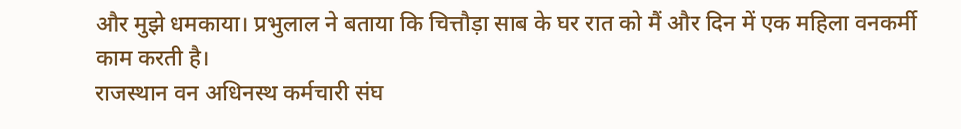और मुझे धमकाया। प्रभुलाल ने बताया कि चित्तौड़ा साब के घर रात को मैं और दिन में एक महिला वनकर्मी काम करती है।
राजस्थान वन अधिनस्थ कर्मचारी संघ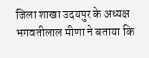जिला शाखा उदयपुर के अध्यक्ष भगवतीलाल मीणा ने बताया कि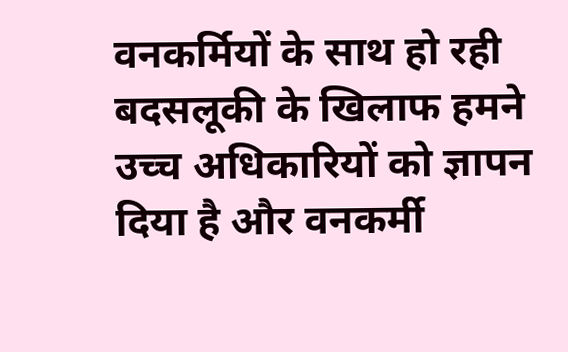वनकर्मियों के साथ हो रही बदसलूकी के खिलाफ हमने उच्च अधिकारियों को ज्ञापन दिया है और वनकर्मी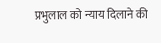प्रभुलाल को न्याय दिलाने की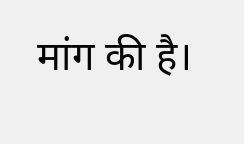मांग की है।